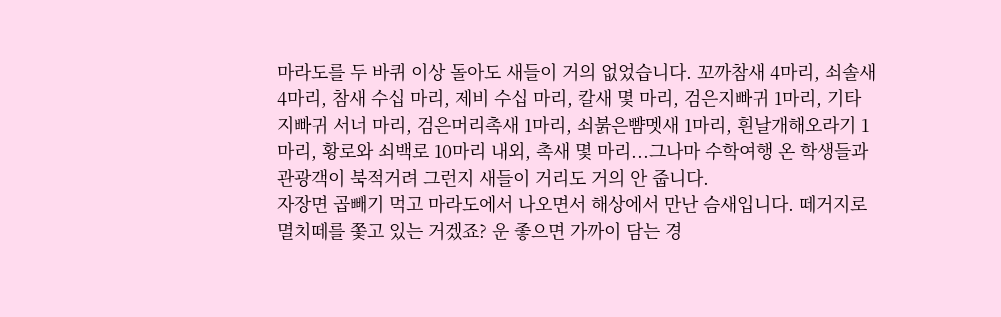마라도를 두 바퀴 이상 돌아도 새들이 거의 없었습니다. 꼬까참새 4마리, 쇠솔새 4마리, 참새 수십 마리, 제비 수십 마리, 칼새 몇 마리, 검은지빠귀 1마리, 기타 지빠귀 서너 마리, 검은머리촉새 1마리, 쇠붉은뺨멧새 1마리, 흰날개해오라기 1마리, 황로와 쇠백로 10마리 내외, 촉새 몇 마리...그나마 수학여행 온 학생들과 관광객이 북적거려 그런지 새들이 거리도 거의 안 줍니다.
자장면 곱빼기 먹고 마라도에서 나오면서 해상에서 만난 슴새입니다. 떼거지로 멸치떼를 쫓고 있는 거겠죠? 운 좋으면 가까이 담는 경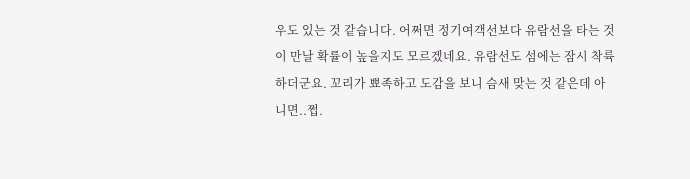우도 있는 것 같습니다. 어쩌면 정기여객선보다 유람선을 타는 것이 만날 확률이 높을지도 모르겠네요. 유람선도 섬에는 잠시 착륙하더군요. 꼬리가 뾰족하고 도감을 보니 슴새 맞는 것 같은데 아니면..쩝.